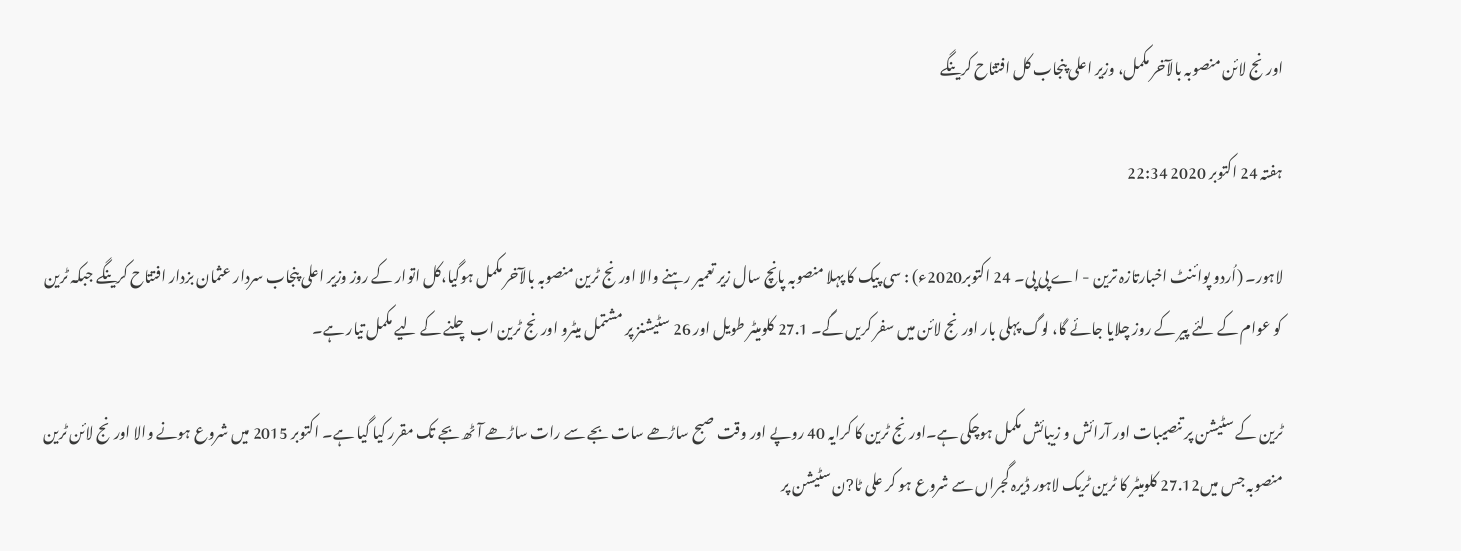اورنج لائن منصوبہ بالآخر مکمل، وزیر اعلی پنجاب کل افتتاح کرینگے

ہفتہ 24 اکتوبر 2020 22:34

لاہور۔ (اُردو پوائنٹ اخبارتازہ ترین - اے پی پی۔ 24 اکتوبر2020ء) : سی پیک کا پہلا منصوبہ پانچ سال زیر تعمیر رہنے والا اورنج ٹرین منصوبہ بالآخر مکمل ہوگیا،کل اتوار کے روز وزیر اعلی پنجاب سردار عثمان بزدار افتتاح کرینگے جبکہ ٹرین کو عوام کے لئے پیر کے روز چلایا جائے گا، لوگ پہلی بار اورنج لائن میں سفر کریں گے۔ 27.1 کلومیٹر طویل اور 26 سٹیشنز پر مشتمل میٹرو اورنج ٹرین اب چلنے کے لیے مکمل تیار ہے۔

ٹرین کے سٹیشن پر تنصیبات اور آرائش و زیبائش مکمل ہوچکی ہے۔اورنج ٹرین کا کرایہ 40 روپے اور وقت صبح ساڑھے سات بجے سے رات ساڑھے آٹھ بجے تک مقرر کیا گیا ہے۔ اکتوبر 2015 میں شروع ہونے والا اورنج لائن ٹرین منصوبہ جس میں27.12 کلومیٹر کا ٹرین ٹریک لاہور ڈیرہ گجراں سے شروع ہو کر علی ٹا?ن سٹیشن پر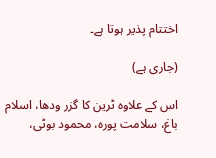اختتام پذیر ہوتا ہے۔

(جاری ہے)

اس کے علاوہ ٹرین کا گزر ودھا، اسلام باغ، سلامت پورہ، محمود بوٹی،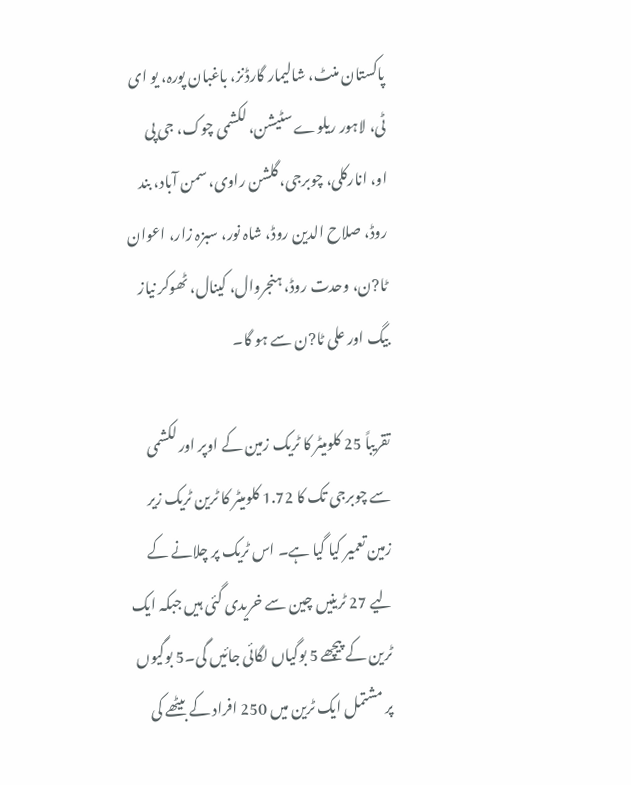پاکستان منٹ، شالیمار گارڈنز، باغبان پورہ، یو ای ٹی، لاہور ریلوے سٹیشن، لکشمی چوک، جی پی او، انارکلی، چوبرجی، گلشن راوی، سمن آباد، بند روڈ، صلاح الدین روڈ، شاہ نور، سبزہ زار، اعوان ٹا?ن، وحدت روڈ، ہنجروال، کینال، ٹھوکر نیاز بیگ اور علی ٹا?ن سے ہو گا۔

تقریباً 25 کلومیٹر کا ٹریک زمین کے اوپر اور لکشمی سے چوبرجی تک کا 1.72 کلومیٹر کا ٹرین ٹریک زیر زمین تعمیر کیا گیا ہے۔ اس ٹریک پر چلانے کے لیے 27 ٹرینیں چین سے خریدی گئی ہیں جبکہ ایک ٹرین کے پیچھے 5 بوگیاں لگائی جائیں گی۔5 بوگیوں پر مشتمل ایک ٹرین میں 250 افراد کے بیٹھے کی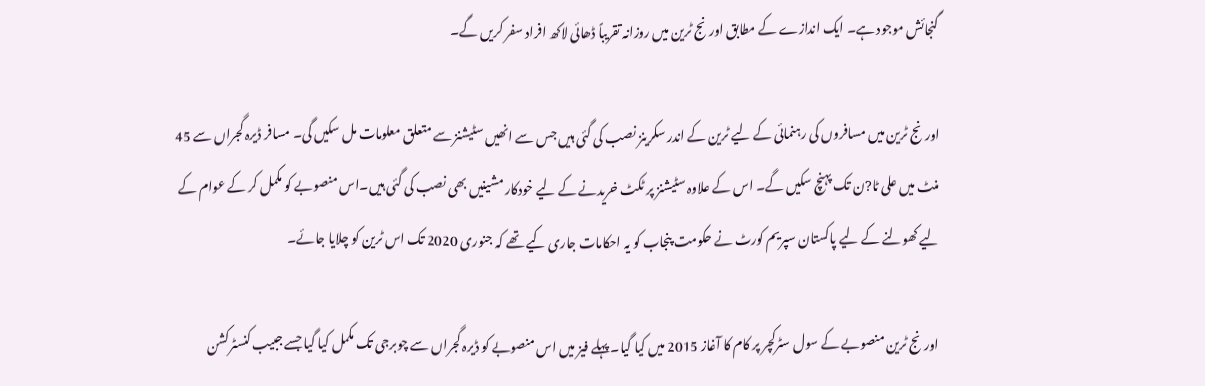گنجائش موجود ہے۔ ایک اندازے کے مطابق اورنج ٹرین میں روزانہ تقریباً ڈھائی لاکھ افراد سفر کریں گے۔

اورنج ٹرین میں مسافروں کی رہنمائی کے لیے ٹرین کے اندر سکرینز نصب کی گئی ہیں جس سے انھیں سٹیشنز سے متعلق معلومات مل سکیں گی۔ مسافر ڈیرہ گجراں سے 45 منٹ میں علی ٹا?ن تک پہنچ سکیں گے۔ اس کے علاوہ سٹیشنز پر ٹکٹ خریدنے کے لیے خودکار مشینیں بھی نصب کی گئی ہیں۔اس منصوبے کو مکمل کر کے عوام کے لیے کھولنے کے لیے پاکستان سپریم کورٹ نے حکومت پنجاب کو یہ احکامات جاری کیے تھے کہ جنوری 2020 تک اس ٹرین کو چلایا جائے۔

اورنج ٹرین منصوبے کے سول سٹرکچر پر کام کا آغاز 2015 میں کیا گیا۔ پہلے فیز میں اس منصوبے کو ڈیرہ گجراں سے چوبرجی تک مکمل کیا گیا جسے جبیب کنسٹرکشن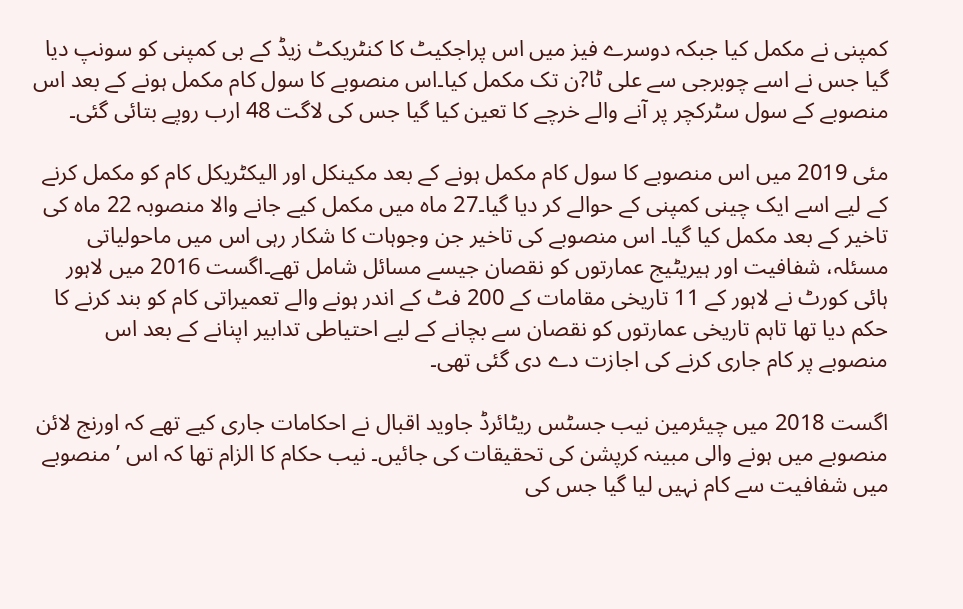کمپنی نے مکمل کیا جبکہ دوسرے فیز میں اس پراجکیٹ کا کنٹریکٹ زیڈ کے بی کمپنی کو سونپ دیا گیا جس نے اسے چوبرجی سے علی ٹا?ن تک مکمل کیا۔اس منصوبے کا سول کام مکمل ہونے کے بعد اس منصوبے کے سول سٹرکچر پر آنے والے خرچے کا تعین کیا گیا جس کی لاگت 48 ارب روپے بتائی گئی۔

مئی 2019 میں اس منصوبے کا سول کام مکمل ہونے کے بعد مکینکل اور الیکٹریکل کام کو مکمل کرنے کے لیے اسے ایک چینی کمپنی کے حوالے کر دیا گیا۔27 ماہ میں مکمل کیے جانے والا منصوبہ 22 ماہ کی تاخیر کے بعد مکمل کیا گیا۔ اس منصوبے کی تاخیر جن وجوہات کا شکار رہی اس میں ماحولیاتی مسئلہ، شفافیت اور ہیریٹیج عمارتوں کو نقصان جیسے مسائل شامل تھے۔اگست 2016 میں لاہور ہائی کورٹ نے لاہور کے 11 تاریخی مقامات کے 200 فٹ کے اندر ہونے والے تعمیراتی کام کو بند کرنے کا حکم دیا تھا تاہم تاریخی عمارتوں کو نقصان سے بچانے کے لیے احتیاطی تدابیر اپنانے کے بعد اس منصوبے پر کام جاری کرنے کی اجازت دے دی گئی تھی۔

اگست 2018 میں چیئرمین نیب جسٹس ریٹائرڈ جاوید اقبال نے احکامات جاری کیے تھے کہ اورنج لائن منصوبے میں ہونے والی مبینہ کرپشن کی تحقیقات کی جائیں۔ نیب حکام کا الزام تھا کہ اس ’منصوبے میں شفافیت سے کام نہیں لیا گیا جس کی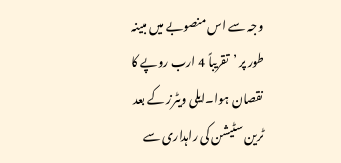وجہ سے اس منصوبے میں مبینہ طور پر ’تقریباً 4 ارب روپے کا نقصان ہوا۔ایلی ویٹرز کے بعد ٹرین سٹیشن کی راہداری سے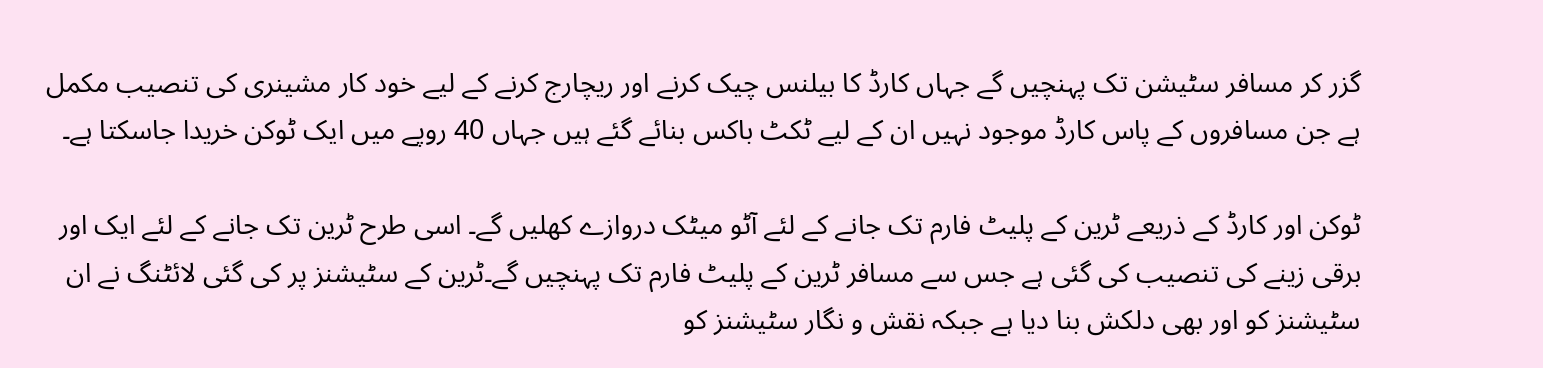گزر کر مسافر سٹیشن تک پہنچیں گے جہاں کارڈ کا بیلنس چیک کرنے اور ریچارج کرنے کے لیے خود کار مشینری کی تنصیب مکمل ہے جن مسافروں کے پاس کارڈ موجود نہیں ان کے لیے ٹکٹ باکس بنائے گئے ہیں جہاں 40 روپے میں ایک ٹوکن خریدا جاسکتا ہے۔

ٹوکن اور کارڈ کے ذریعے ٹرین کے پلیٹ فارم تک جانے کے لئے آٹو میٹک دروازے کھلیں گے۔ اسی طرح ٹرین تک جانے کے لئے ایک اور برقی زینے کی تنصیب کی گئی ہے جس سے مسافر ٹرین کے پلیٹ فارم تک پہنچیں گے۔ٹرین کے سٹیشنز پر کی گئی لائٹنگ نے ان سٹیشنز کو اور بھی دلکش بنا دیا ہے جبکہ نقش و نگار سٹیشنز کو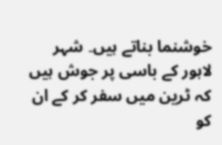خوشنما بناتے ہیں۔ شہر لاہور کے باسی پر جوش ہیں کہ ٹرین میں سفر کر کے ان کو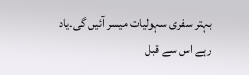بہتر سفری سہولیات میسر آئیں گی۔یاد رہے اس سے قبل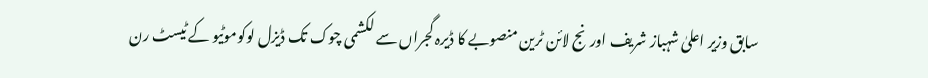سابق وزیر اعلیٰ شہباز شریف اورنج لائن ٹرین منصوبے کا ڈیرہ گجراں سے لکشمی چوک تک ڈیزل لوکوموٹیو کے ٹیسٹ رن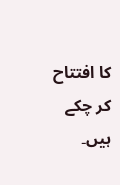کا افتتاح کر چکے ہیں۔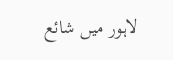لاہور میں شائع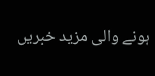ہونے والی مزید خبریں